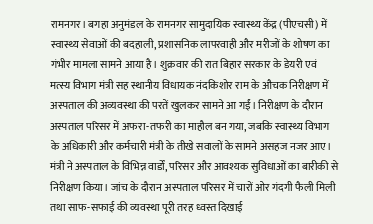रामनगर। बगहा अनुमंडल के रामनगर सामुदायिक स्वास्थ्य केंद्र (पीएचसी) में स्वास्थ्य सेवाओं की बदहाली, प्रशासनिक लापरवाही और मरीजों के शोषण का गंभीर मामला सामने आया है। शुक्रवार की रात बिहार सरकार के डेयरी एवं मत्स्य विभाग मंत्री सह स्थानीय विधायक नंदकिशोर राम के औचक निरीक्षण में अस्पताल की अव्यवस्था की परतें खुलकर सामने आ गईं। निरीक्षण के दौरान अस्पताल परिसर में अफरा-तफरी का माहौल बन गया, जबकि स्वास्थ्य विभाग के अधिकारी और कर्मचारी मंत्री के तीखे सवालों के सामने असहज नजर आए। मंत्री ने अस्पताल के विभिन्न वार्डों, परिसर और आवश्यक सुविधाओं का बारीकी से निरीक्षण किया। जांच के दौरान अस्पताल परिसर में चारों ओर गंदगी फैली मिली तथा साफ-सफाई की व्यवस्था पूरी तरह ध्वस्त दिखाई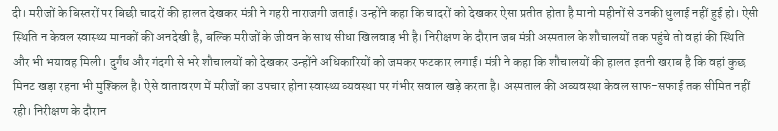दी। मरीजों के बिस्तरों पर बिछी चादरों की हालत देखकर मंत्री ने गहरी नाराजगी जताई। उन्होंने कहा कि चादरों को देखकर ऐसा प्रतीत होता है मानो महीनों से उनकी धुलाई नहीं हुई हो। ऐसी स्थिति न केवल स्वास्थ्य मानकों की अनदेखी है, बल्कि मरीजों के जीवन के साथ सीधा खिलवाड़ भी है। निरीक्षण के दौरान जब मंत्री अस्पताल के शौचालयों तक पहुंचे तो वहां की स्थिति और भी भयावह मिली। दुर्गंध और गंदगी से भरे शौचालयों को देखकर उन्होंने अधिकारियों को जमकर फटकार लगाई। मंत्री ने कहा कि शौचालयों की हालत इतनी खराब है कि वहां कुछ मिनट खड़ा रहना भी मुश्किल है। ऐसे वातावरण में मरीजों का उपचार होना स्वास्थ्य व्यवस्था पर गंभीर सवाल खड़े करता है। अस्पताल की अव्यवस्था केवल साफ-सफाई तक सीमित नहीं रही। निरीक्षण के दौरान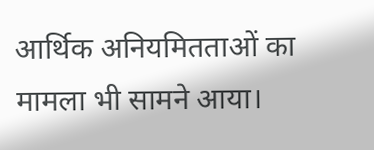आर्थिक अनियमितताओं का मामला भी सामने आया।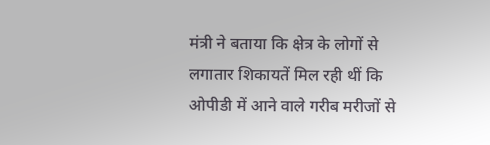मंत्री ने बताया कि क्षेत्र के लोगों से लगातार शिकायतें मिल रही थीं कि ओपीडी में आने वाले गरीब मरीजों से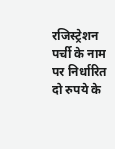रजिस्ट्रेशन पर्ची के नाम पर निर्धारित दो रुपये के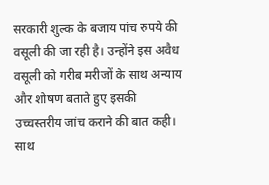सरकारी शुल्क के बजाय पांच रुपये की वसूली की जा रही है। उन्होंने इस अवैध वसूली को गरीब मरीजों के साथ अन्याय और शोषण बताते हुए इसकी उच्चस्तरीय जांच कराने की बात कही। साथ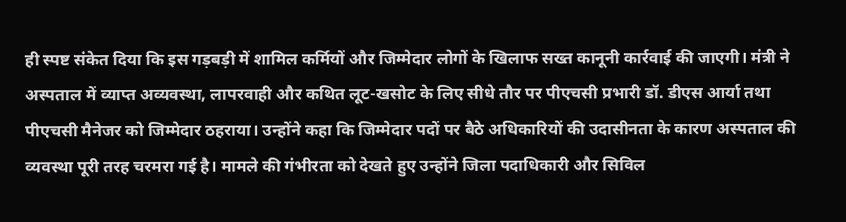ही स्पष्ट संकेत दिया कि इस गड़बड़ी में शामिल कर्मियों और जिम्मेदार लोगों के खिलाफ सख्त कानूनी कार्रवाई की जाएगी। मंत्री ने अस्पताल में व्याप्त अव्यवस्था, लापरवाही और कथित लूट-खसोट के लिए सीधे तौर पर पीएचसी प्रभारी डॉ. डीएस आर्या तथा पीएचसी मैनेजर को जिम्मेदार ठहराया। उन्होंने कहा कि जिम्मेदार पदों पर बैठे अधिकारियों की उदासीनता के कारण अस्पताल की व्यवस्था पूरी तरह चरमरा गई है। मामले की गंभीरता को देखते हुए उन्होंने जिला पदाधिकारी और सिविल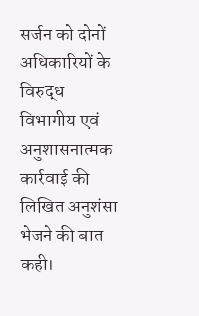सर्जन को दोनों अधिकारियों के विरुद्ध विभागीय एवं अनुशासनात्मक कार्रवाई की लिखित अनुशंसा भेजने की बात कही।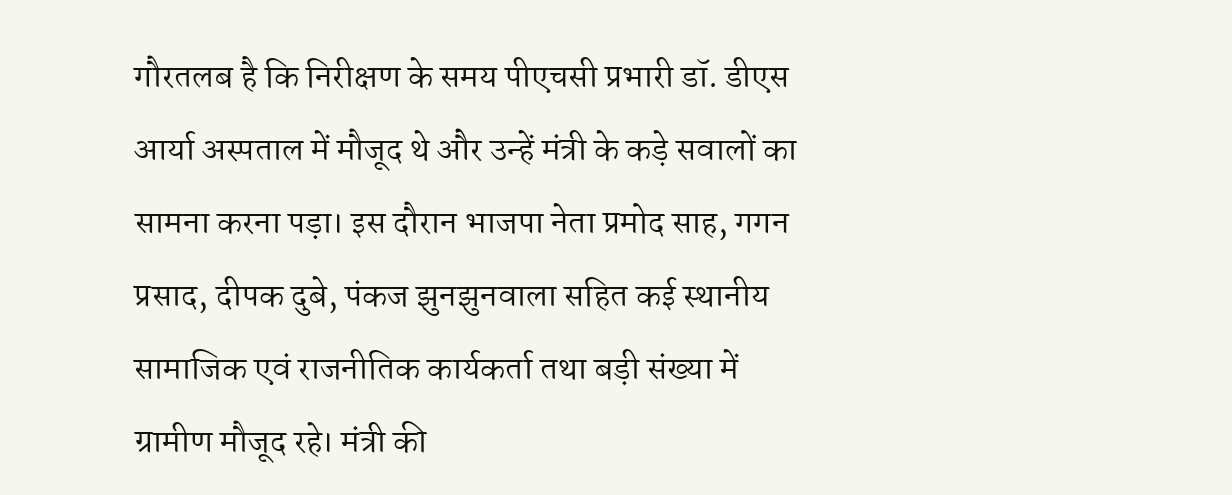गौरतलब है कि निरीक्षण के समय पीएचसी प्रभारी डॉ. डीएस आर्या अस्पताल में मौजूद थे और उन्हें मंत्री के कड़े सवालों का सामना करना पड़ा। इस दौरान भाजपा नेता प्रमोद साह, गगन प्रसाद, दीपक दुबे, पंकज झुनझुनवाला सहित कई स्थानीय सामाजिक एवं राजनीतिक कार्यकर्ता तथा बड़ी संख्या में ग्रामीण मौजूद रहे। मंत्री की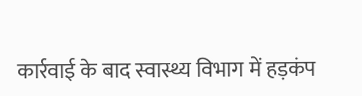कार्रवाई के बाद स्वास्थ्य विभाग में हड़कंप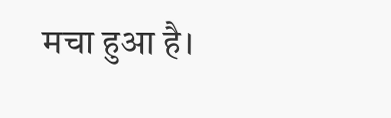मचा हुआ है।